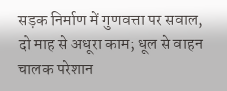सड़क निर्माण में गुणवत्ता पर सवाल, दो माह से अधूरा काम; धूल से वाहन चालक परेशान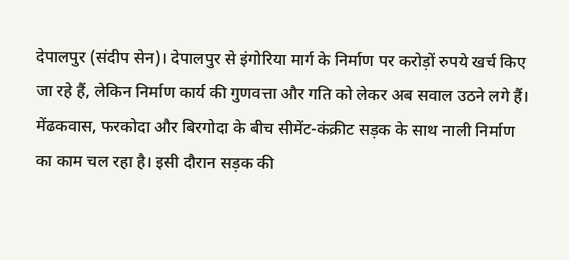देपालपुर (संदीप सेन)। देपालपुर से इंगोरिया मार्ग के निर्माण पर करोड़ों रुपये खर्च किए जा रहे हैं, लेकिन निर्माण कार्य की गुणवत्ता और गति को लेकर अब सवाल उठने लगे हैं। मेंढकवास, फरकोदा और बिरगोदा के बीच सीमेंट-कंक्रीट सड़क के साथ नाली निर्माण का काम चल रहा है। इसी दौरान सड़क की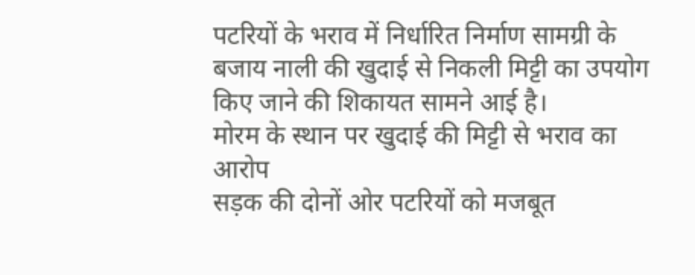पटरियों के भराव में निर्धारित निर्माण सामग्री के बजाय नाली की खुदाई से निकली मिट्टी का उपयोग किए जाने की शिकायत सामने आई है।
मोरम के स्थान पर खुदाई की मिट्टी से भराव का आरोप
सड़क की दोनों ओर पटरियों को मजबूत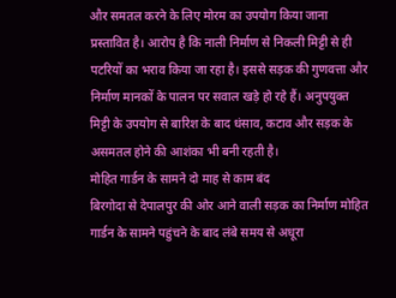और समतल करने के लिए मोरम का उपयोग किया जाना प्रस्तावित है। आरोप है कि नाली निर्माण से निकली मिट्टी से ही पटरियों का भराव किया जा रहा है। इससे सड़क की गुणवत्ता और निर्माण मानकों के पालन पर सवाल खड़े हो रहे हैं। अनुपयुक्त मिट्टी के उपयोग से बारिश के बाद धंसाव, कटाव और सड़क के असमतल होने की आशंका भी बनी रहती है।
मोहित गार्डन के सामने दो माह से काम बंद
बिरगोदा से देपालपुर की ओर आने वाली सड़क का निर्माण मोहित गार्डन के सामने पहुंचने के बाद लंबे समय से अधूरा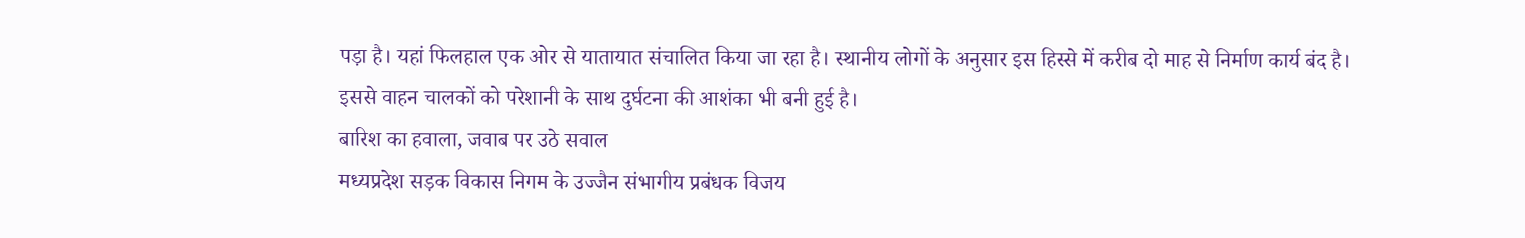पड़ा है। यहां फिलहाल एक ओर से यातायात संचालित किया जा रहा है। स्थानीय लोगों के अनुसार इस हिस्से में करीब दो माह से निर्माण कार्य बंद है। इससे वाहन चालकों को परेशानी के साथ दुर्घटना की आशंका भी बनी हुई है।
बारिश का हवाला, जवाब पर उठे सवाल
मध्यप्रदेश सड़क विकास निगम के उज्जैन संभागीय प्रबंधक विजय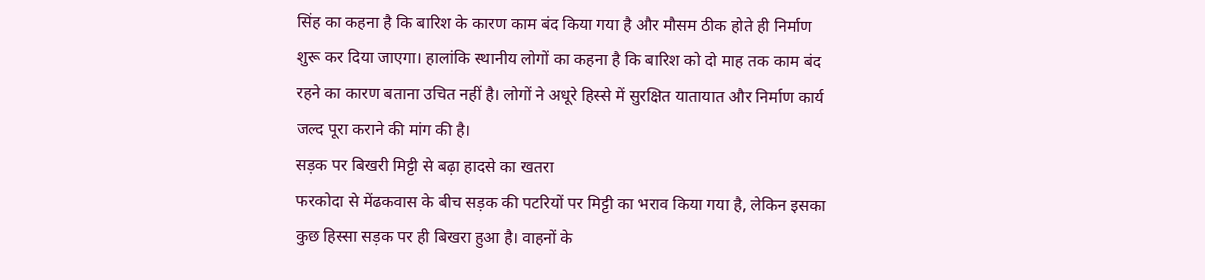सिंह का कहना है कि बारिश के कारण काम बंद किया गया है और मौसम ठीक होते ही निर्माण शुरू कर दिया जाएगा। हालांकि स्थानीय लोगों का कहना है कि बारिश को दो माह तक काम बंद रहने का कारण बताना उचित नहीं है। लोगों ने अधूरे हिस्से में सुरक्षित यातायात और निर्माण कार्य जल्द पूरा कराने की मांग की है।
सड़क पर बिखरी मिट्टी से बढ़ा हादसे का खतरा
फरकोदा से मेंढकवास के बीच सड़क की पटरियों पर मिट्टी का भराव किया गया है, लेकिन इसका कुछ हिस्सा सड़क पर ही बिखरा हुआ है। वाहनों के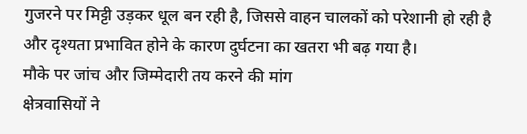गुजरने पर मिट्टी उड़कर धूल बन रही है, जिससे वाहन चालकों को परेशानी हो रही है और दृश्यता प्रभावित होने के कारण दुर्घटना का खतरा भी बढ़ गया है।
मौके पर जांच और जिम्मेदारी तय करने की मांग
क्षेत्रवासियों ने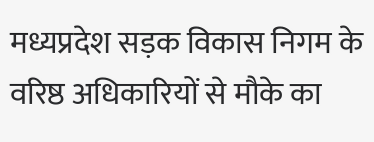मध्यप्रदेश सड़क विकास निगम के वरिष्ठ अधिकारियों से मौके का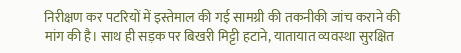निरीक्षण कर पटरियों में इस्तेमाल की गई सामग्री की तकनीकी जांच कराने की मांग की है। साथ ही सड़क पर बिखरी मिट्टी हटाने, यातायात व्यवस्था सुरक्षित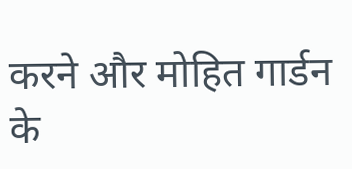करने और मोहित गार्डन के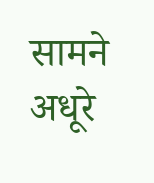सामने अधूरे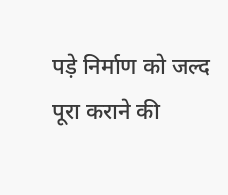पड़े निर्माण को जल्द पूरा कराने की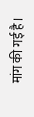मांग की गई है।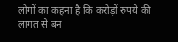लोगों का कहना है कि करोड़ों रुपये की लागत से बन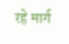रहे मार्ग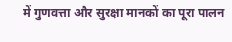में गुणवत्ता और सुरक्षा मानकों का पूरा पालन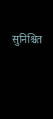सुनिश्चित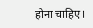होना चाहिए।